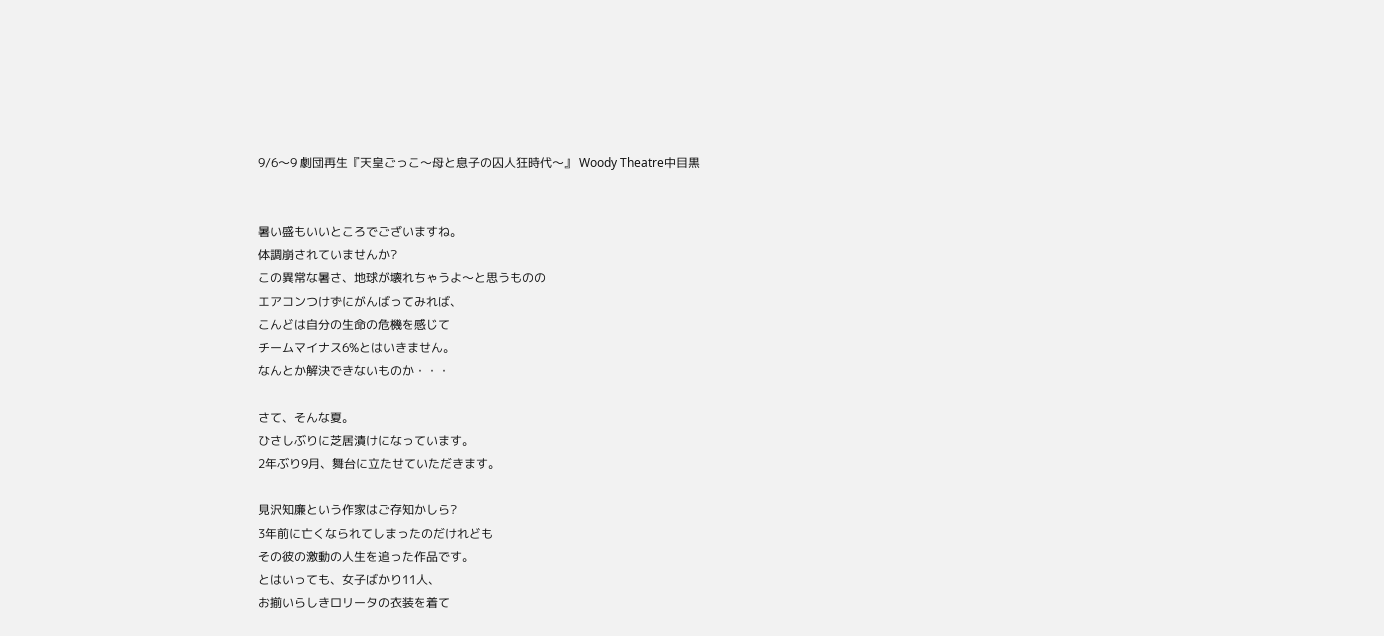9/6〜9 劇団再生『天皇ごっこ〜母と息子の囚人狂時代〜』 Woody Theatre中目黒


暑い盛もいいところでございますね。
体調崩されていませんか?
この異常な暑さ、地球が壊れちゃうよ〜と思うものの
エアコンつけずにがんばってみれば、
こんどは自分の生命の危機を感じて
チームマイナス6%とはいきません。
なんとか解決できないものか・・・

さて、そんな夏。
ひさしぶりに芝居漬けになっています。
2年ぶり9月、舞台に立たせていただきます。

見沢知廉という作家はご存知かしら?
3年前に亡くなられてしまったのだけれども
その彼の激動の人生を追った作品です。
とはいっても、女子ばかり11人、
お揃いらしきロリータの衣装を着て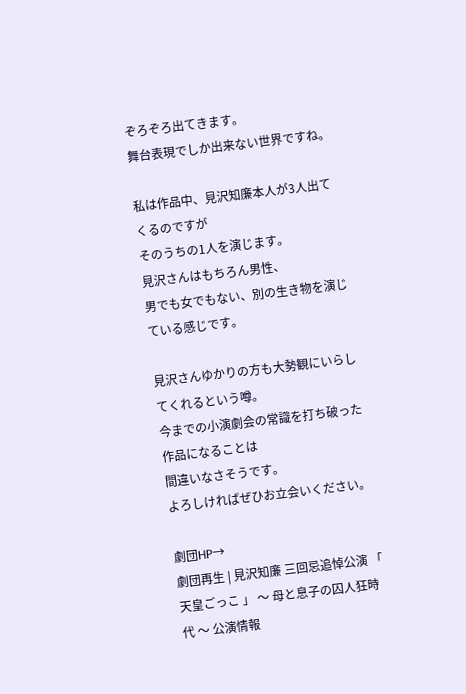ぞろぞろ出てきます。
舞台表現でしか出来ない世界ですね。

私は作品中、見沢知廉本人が3人出てくるのですが
そのうちの1人を演じます。
見沢さんはもちろん男性、
男でも女でもない、別の生き物を演じている感じです。

見沢さんゆかりの方も大勢観にいらしてくれるという噂。
今までの小演劇会の常識を打ち破った作品になることは
間違いなさそうです。
よろしければぜひお立会いください。

劇団HP→
劇団再生 | 見沢知廉 三回忌追悼公演 「 天皇ごっこ 」 〜 母と息子の囚人狂時代 〜 公演情報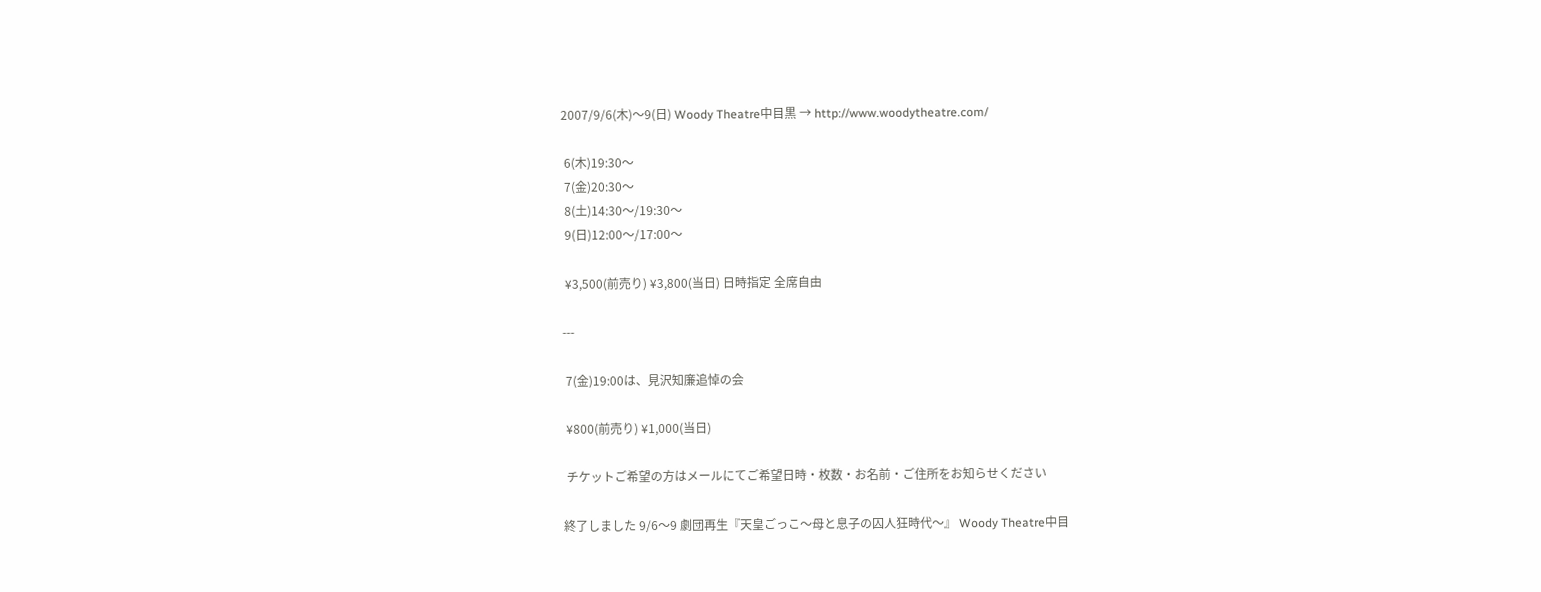2007/9/6(木)〜9(日) Woody Theatre中目黒 → http://www.woodytheatre.com/

 6(木)19:30〜
 7(金)20:30〜
 8(土)14:30〜/19:30〜
 9(日)12:00〜/17:00〜

 ¥3,500(前売り) ¥3,800(当日) 日時指定 全席自由

---

 7(金)19:00は、見沢知廉追悼の会

 ¥800(前売り) ¥1,000(当日)

 チケットご希望の方はメールにてご希望日時・枚数・お名前・ご住所をお知らせください

終了しました 9/6〜9 劇団再生『天皇ごっこ〜母と息子の囚人狂時代〜』 Woody Theatre中目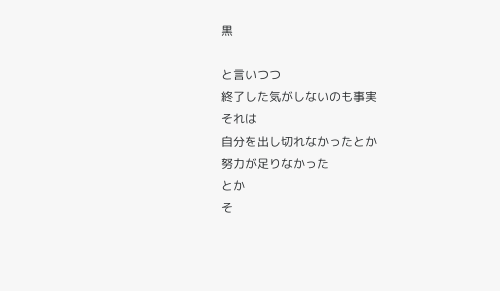黒

と言いつつ
終了した気がしないのも事実
それは
自分を出し切れなかったとか
努力が足りなかった
とか
そ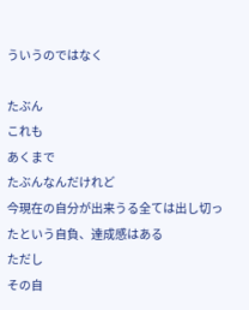ういうのではなく

たぶん
これも
あくまで
たぶんなんだけれど
今現在の自分が出来うる全ては出し切ったという自負、達成感はある
ただし
その自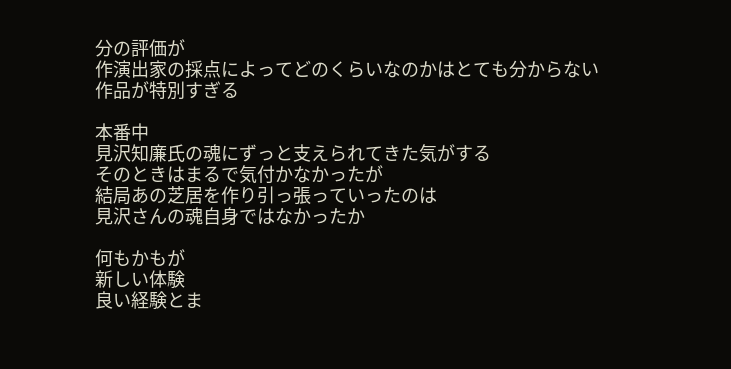分の評価が
作演出家の採点によってどのくらいなのかはとても分からない
作品が特別すぎる

本番中
見沢知廉氏の魂にずっと支えられてきた気がする
そのときはまるで気付かなかったが
結局あの芝居を作り引っ張っていったのは
見沢さんの魂自身ではなかったか

何もかもが
新しい体験
良い経験とま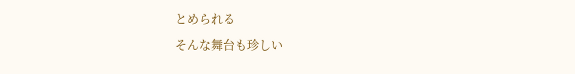とめられる
そんな舞台も珍しい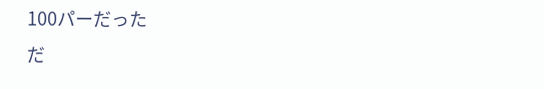100パーだった
だ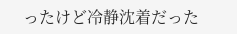ったけど冷静沈着だった